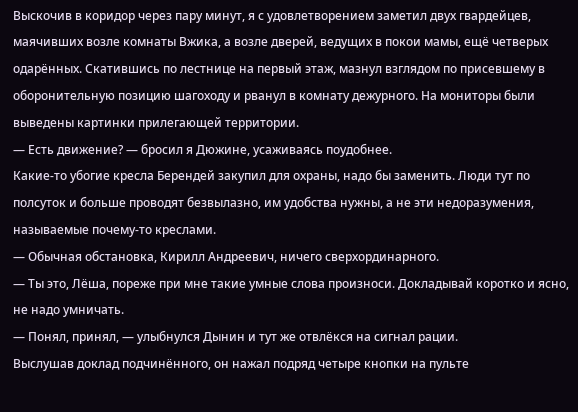Выскочив в коридор через пару минут, я с удовлетворением заметил двух гвардейцев, маячивших возле комнаты Вжика, а возле дверей, ведущих в покои мамы, ещё четверых одарённых. Скатившись по лестнице на первый этаж, мазнул взглядом по присевшему в оборонительную позицию шагоходу и рванул в комнату дежурного. На мониторы были выведены картинки прилегающей территории.
— Есть движение? — бросил я Дюжине, усаживаясь поудобнее.
Какие-то убогие кресла Берендей закупил для охраны, надо бы заменить. Люди тут по полсуток и больше проводят безвылазно, им удобства нужны, а не эти недоразумения, называемые почему-то креслами.
— Обычная обстановка, Кирилл Андреевич, ничего сверхординарного.
— Ты это, Лёша, пореже при мне такие умные слова произноси. Докладывай коротко и ясно, не надо умничать.
— Понял, принял, — улыбнулся Дынин и тут же отвлёкся на сигнал рации.
Выслушав доклад подчинённого, он нажал подряд четыре кнопки на пульте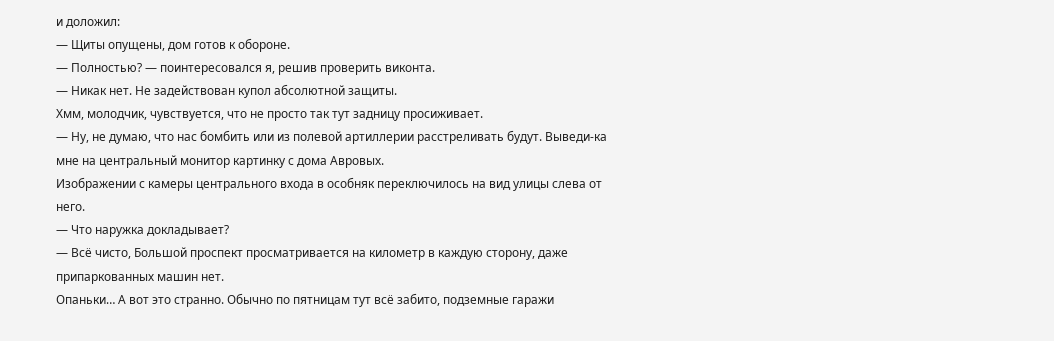и доложил:
— Щиты опущены, дом готов к обороне.
— Полностью? — поинтересовался я, решив проверить виконта.
— Никак нет. Не задействован купол абсолютной защиты.
Хмм, молодчик, чувствуется, что не просто так тут задницу просиживает.
— Ну, не думаю, что нас бомбить или из полевой артиллерии расстреливать будут. Выведи-ка мне на центральный монитор картинку с дома Авровых.
Изображении с камеры центрального входа в особняк переключилось на вид улицы слева от него.
— Что наружка докладывает?
— Всё чисто, Большой проспект просматривается на километр в каждую сторону, даже припаркованных машин нет.
Опаньки… А вот это странно. Обычно по пятницам тут всё забито, подземные гаражи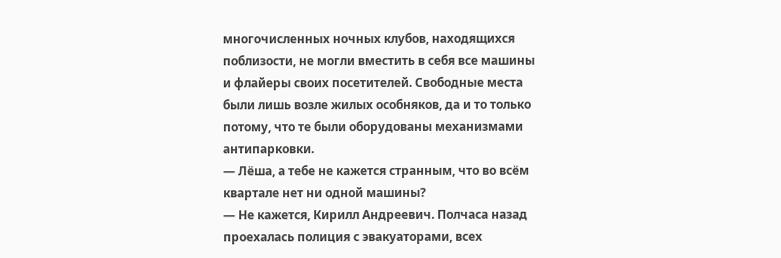многочисленных ночных клубов, находящихся поблизости, не могли вместить в себя все машины и флайеры своих посетителей. Свободные места были лишь возле жилых особняков, да и то только потому, что те были оборудованы механизмами антипарковки.
— Лёша, а тебе не кажется странным, что во всём квартале нет ни одной машины?
— Не кажется, Кирилл Андреевич. Полчаса назад проехалась полиция с эвакуаторами, всех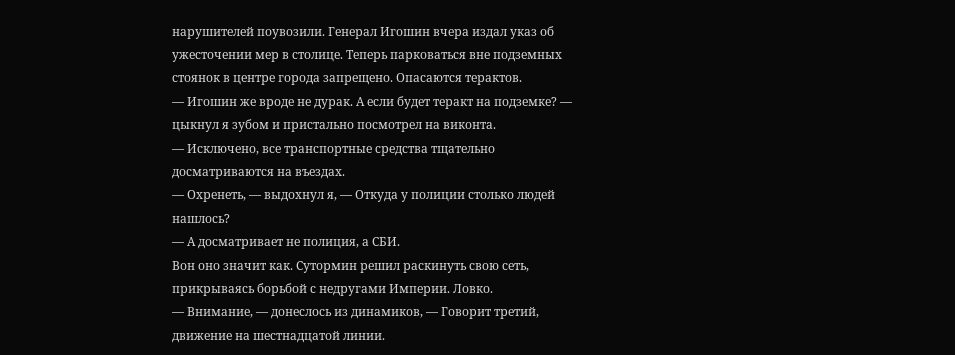нарушителей поувозили. Генерал Игошин вчера издал указ об ужесточении мер в столице. Теперь парковаться вне подземных стоянок в центре города запрещено. Опасаются терактов.
— Игошин же вроде не дурак. А если будет теракт на подземке? — цыкнул я зубом и пристально посмотрел на виконта.
— Исключено, все транспортные средства тщательно досматриваются на въездах.
— Охренеть, — выдохнул я, — Откуда у полиции столько людей нашлось?
— А досматривает не полиция, а СБИ.
Вон оно значит как. Сутормин решил раскинуть свою сеть, прикрываясь борьбой с недругами Империи. Ловко.
— Внимание, — донеслось из динамиков, — Говорит третий, движение на шестнадцатой линии.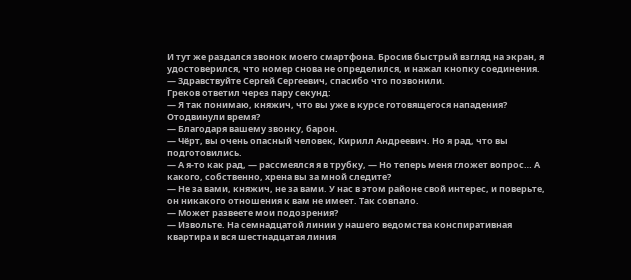И тут же раздался звонок моего смартфона. Бросив быстрый взгляд на экран, я удостоверился, что номер снова не определился, и нажал кнопку соединения.
— Здравствуйте Сергей Сергеевич, спасибо что позвонили.
Греков ответил через пару секунд:
— Я так понимаю, княжич, что вы уже в курсе готовящегося нападения? Отодвинули время?
— Благодаря вашему звонку, барон.
— Чёрт, вы очень опасный человек, Кирилл Андреевич. Но я рад, что вы подготовились.
— А я-то как рад, — рассмеялся я в трубку, — Но теперь меня гложет вопрос… А какого, собственно, хрена вы за мной следите?
— Не за вами, княжич, не за вами. У нас в этом районе свой интерес, и поверьте, он никакого отношения к вам не имеет. Так совпало.
— Может развеете мои подозрения?
— Извольте. На семнадцатой линии у нашего ведомства конспиративная квартира и вся шестнадцатая линия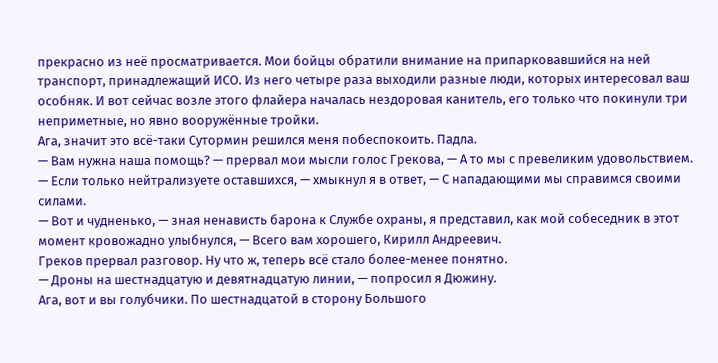прекрасно из неё просматривается. Мои бойцы обратили внимание на припарковавшийся на ней транспорт, принадлежащий ИСО. Из него четыре раза выходили разные люди, которых интересовал ваш особняк. И вот сейчас возле этого флайера началась нездоровая канитель, его только что покинули три неприметные, но явно вооружённые тройки.
Ага, значит это всё-таки Сутормин решился меня побеспокоить. Падла.
— Вам нужна наша помощь? — прервал мои мысли голос Грекова, — А то мы с превеликим удовольствием.
— Если только нейтрализуете оставшихся, — хмыкнул я в ответ, — С нападающими мы справимся своими силами.
— Вот и чудненько, — зная ненависть барона к Службе охраны, я представил, как мой собеседник в этот момент кровожадно улыбнулся, — Всего вам хорошего, Кирилл Андреевич.
Греков прервал разговор. Ну что ж, теперь всё стало более-менее понятно.
— Дроны на шестнадцатую и девятнадцатую линии, — попросил я Дюжину.
Ага, вот и вы голубчики. По шестнадцатой в сторону Большого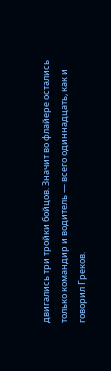двигались три тройки бойцов. Значит во флайере остались только командир и водитель — всего одиннадцать, как и говорил Греков.